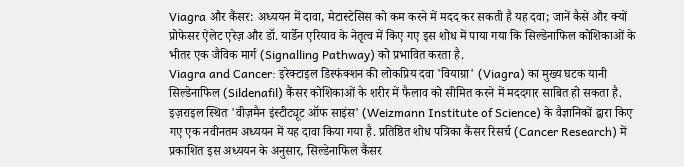Viagra और कैंसर: अध्ययन में दावा, मेटास्टेसिस को कम करने में मदद कर सकती है यह दवा; जानें कैसे और क्यों
प्रोफेसर ऐलेट एरेज़ और डॉ. यार्डेन एरियाव के नेतृत्व में किए गए इस शोध में पाया गया कि सिल्डेनाफिल कोशिकाओं के भीतर एक जैविक मार्ग (Signalling Pathway) को प्रभावित करता है.
Viagra and Cancer: इरेक्टाइल डिस्फंक्शन की लोकप्रिय दवा 'वियाग्रा' (Viagra) का मुख्य घटक यानी सिल्डेनाफिल (Sildenafil) कैंसर कोशिकाओं के शरीर में फैलाव को सीमित करने में मददगार साबित हो सकता है. इज़राइल स्थित 'वीज़मैन इंस्टीट्यूट ऑफ साइंस' (Weizmann Institute of Science) के वैज्ञानिकों द्वारा किए गए एक नवीनतम अध्ययन में यह दावा किया गया है. प्रतिष्ठित शोध पत्रिका कैंसर रिसर्च (Cancer Research) में प्रकाशित इस अध्ययन के अनुसार, सिल्डेनाफिल कैंसर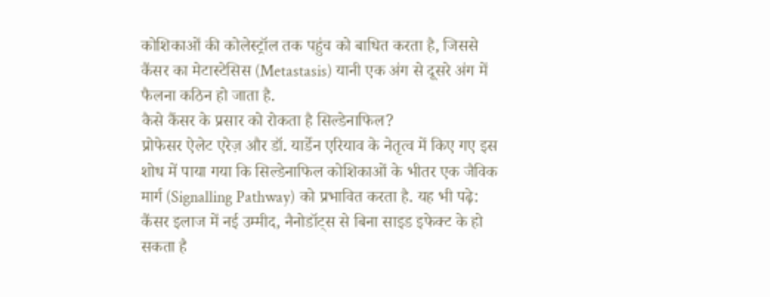कोशिकाओं की कोलेस्ट्रॉल तक पहुंच को बाधित करता है, जिससे कैंसर का मेटास्टेसिस (Metastasis) यानी एक अंग से दूसरे अंग में फैलना कठिन हो जाता है.
कैसे कैंसर के प्रसार को रोकता है सिल्डेनाफिल?
प्रोफेसर ऐलेट एरेज़ और डॉ. यार्डेन एरियाव के नेतृत्व में किए गए इस शोध में पाया गया कि सिल्डेनाफिल कोशिकाओं के भीतर एक जैविक मार्ग (Signalling Pathway) को प्रभावित करता है. यह भी पढ़े: कैंसर इलाज में नई उम्मीद, नैनोडॉट्स से बिना साइड इफेक्ट के हो सकता है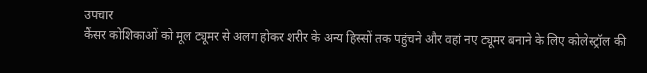उपचार
कैंसर कोशिकाओं को मूल ट्यूमर से अलग होकर शरीर के अन्य हिस्सों तक पहुंचने और वहां नए ट्यूमर बनाने के लिए कोलेस्ट्रॉल की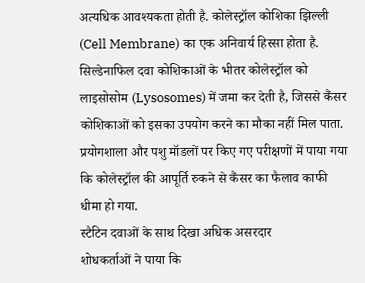अत्यधिक आवश्यकता होती है. कोलेस्ट्रॉल कोशिका झिल्ली (Cell Membrane) का एक अनिवार्य हिस्सा होता है. सिल्डेनाफिल दवा कोशिकाओं के भीतर कोलेस्ट्रॉल को लाइसोसोम (Lysosomes) में जमा कर देती है, जिससे कैंसर कोशिकाओं को इसका उपयोग करने का मौका नहीं मिल पाता. प्रयोगशाला और पशु मॉडलों पर किए गए परीक्षणों में पाया गया कि कोलेस्ट्रॉल की आपूर्ति रुकने से कैंसर का फैलाव काफी धीमा हो गया.
स्टैटिन दवाओं के साथ दिखा अधिक असरदार
शोधकर्ताओं ने पाया कि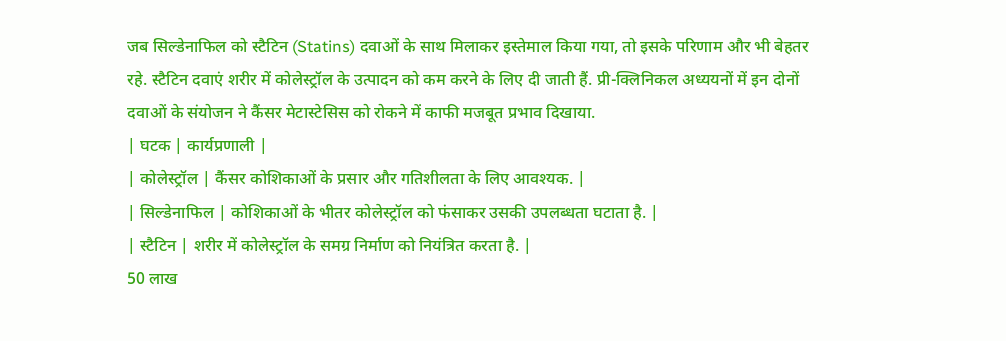जब सिल्डेनाफिल को स्टैटिन (Statins) दवाओं के साथ मिलाकर इस्तेमाल किया गया, तो इसके परिणाम और भी बेहतर रहे. स्टैटिन दवाएं शरीर में कोलेस्ट्रॉल के उत्पादन को कम करने के लिए दी जाती हैं. प्री-क्लिनिकल अध्ययनों में इन दोनों दवाओं के संयोजन ने कैंसर मेटास्टेसिस को रोकने में काफी मजबूत प्रभाव दिखाया.
| घटक | कार्यप्रणाली |
| कोलेस्ट्रॉल | कैंसर कोशिकाओं के प्रसार और गतिशीलता के लिए आवश्यक. |
| सिल्डेनाफिल | कोशिकाओं के भीतर कोलेस्ट्रॉल को फंसाकर उसकी उपलब्धता घटाता है. |
| स्टैटिन | शरीर में कोलेस्ट्रॉल के समग्र निर्माण को नियंत्रित करता है. |
50 लाख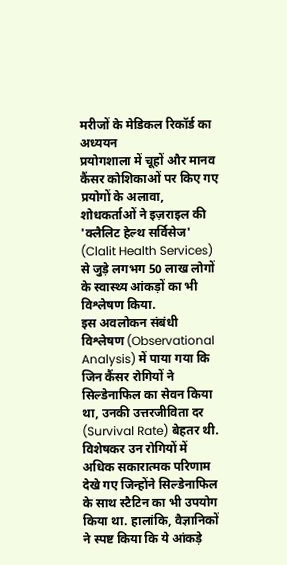मरीजों के मेडिकल रिकॉर्ड का अध्ययन
प्रयोगशाला में चूहों और मानव कैंसर कोशिकाओं पर किए गए प्रयोगों के अलावा, शोधकर्ताओं ने इज़राइल की 'क्लैलिट हेल्थ सर्विसेज' (Clalit Health Services) से जुड़े लगभग 50 लाख लोगों के स्वास्थ्य आंकड़ों का भी विश्लेषण किया.
इस अवलोकन संबंधी विश्लेषण (Observational Analysis) में पाया गया कि जिन कैंसर रोगियों ने सिल्डेनाफिल का सेवन किया था, उनकी उत्तरजीविता दर (Survival Rate) बेहतर थी. विशेषकर उन रोगियों में अधिक सकारात्मक परिणाम देखे गए जिन्होंने सिल्डेनाफिल के साथ स्टैटिन का भी उपयोग किया था. हालांकि, वैज्ञानिकों ने स्पष्ट किया कि ये आंकड़े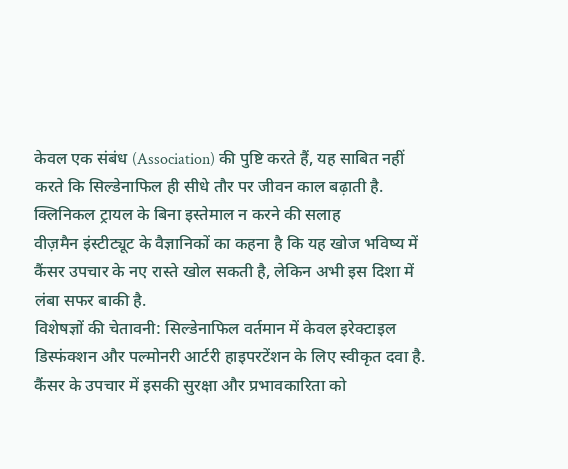केवल एक संबंध (Association) की पुष्टि करते हैं, यह साबित नहीं करते कि सिल्डेनाफिल ही सीधे तौर पर जीवन काल बढ़ाती है.
क्लिनिकल ट्रायल के बिना इस्तेमाल न करने की सलाह
वीज़मैन इंस्टीट्यूट के वैज्ञानिकों का कहना है कि यह खोज भविष्य में कैंसर उपचार के नए रास्ते खोल सकती है, लेकिन अभी इस दिशा में लंबा सफर बाकी है.
विशेषज्ञों की चेतावनी: सिल्डेनाफिल वर्तमान में केवल इरेक्टाइल डिस्फंक्शन और पल्मोनरी आर्टरी हाइपरटेंशन के लिए स्वीकृत दवा है. कैंसर के उपचार में इसकी सुरक्षा और प्रभावकारिता को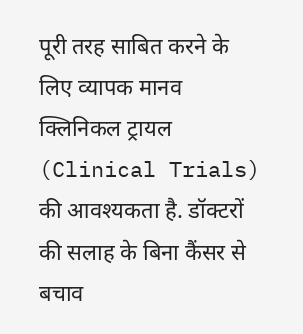पूरी तरह साबित करने के लिए व्यापक मानव क्लिनिकल ट्रायल (Clinical Trials) की आवश्यकता है. डॉक्टरों की सलाह के बिना कैंसर से बचाव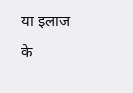या इलाज के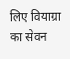लिए वियाग्रा का सेवन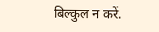बिल्कुल न करें.